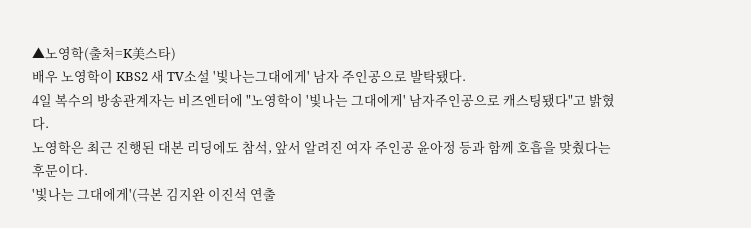▲노영학(출처=K美스타)
배우 노영학이 KBS2 새 TV소설 '빛나는그대에게' 남자 주인공으로 발탁됐다.
4일 복수의 방송관계자는 비즈엔터에 "노영학이 '빛나는 그대에게' 남자주인공으로 캐스팅됐다"고 밝혔다.
노영학은 최근 진행된 대본 리딩에도 참석, 앞서 알려진 여자 주인공 윤아정 등과 함께 호흡을 맞췄다는 후문이다.
'빛나는 그대에게'(극본 김지완 이진석 연출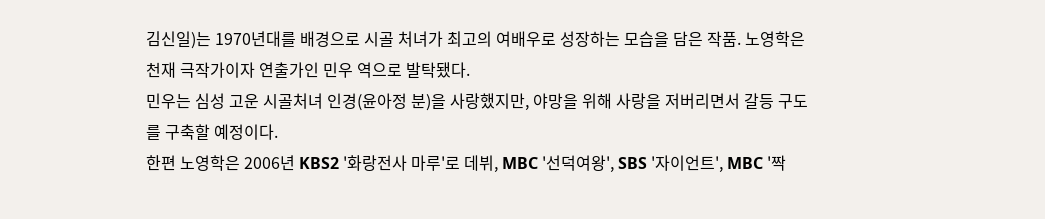김신일)는 1970년대를 배경으로 시골 처녀가 최고의 여배우로 성장하는 모습을 담은 작품. 노영학은 천재 극작가이자 연출가인 민우 역으로 발탁됐다.
민우는 심성 고운 시골처녀 인경(윤아정 분)을 사랑했지만, 야망을 위해 사랑을 저버리면서 갈등 구도를 구축할 예정이다.
한편 노영학은 2006년 KBS2 '화랑전사 마루'로 데뷔, MBC '선덕여왕', SBS '자이언트', MBC '짝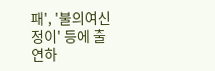패', '불의여신 정이' 등에 출연하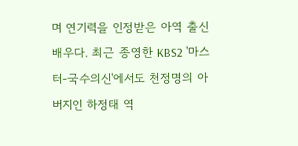며 연기력을 인정받은 아역 출신 배우다. 최근 종영한 KBS2 '마스터-국수의신'에서도 천정명의 아버지인 하정태 역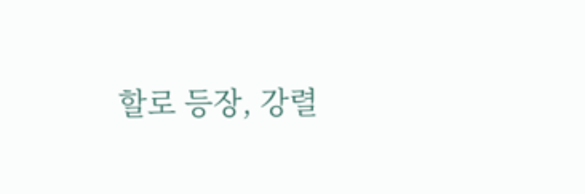할로 등장, 강렬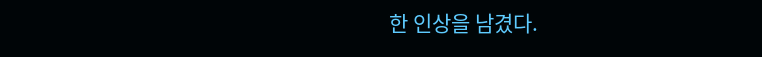한 인상을 남겼다.